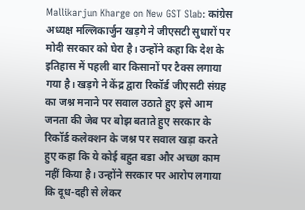Mallikarjun Kharge on New GST Slab: कांग्रेस अध्यक्ष मल्लिकार्जुन खड़गे ने जीएसटी सुधारों पर मोदी सरकार को घेरा है। उन्होंने कहा कि देश के इतिहास में पहली बार किसानों पर टैक्स लगाया गया है। खड़गे ने केंद्र द्वारा रिकॉर्ड जीएसटी संग्रह का जश्न मनाने पर सवाल उठाते हुए इसे आम जनता की जेब पर बोझ बताते हुए सरकार के रिकॉर्ड कलेक्शन के जश्न पर सवाल खड़ा करते हुए कहा कि ये कोई बहुत बडा और अच्छा काम नहीं किया है। उन्होंने सरकार पर आरोप लगाया कि दूध-दही से लेकर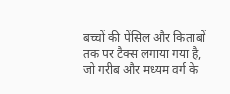बच्चों की पेंसिल और किताबों तक पर टैक्स लगाया गया है, जो गरीब और मध्यम वर्ग के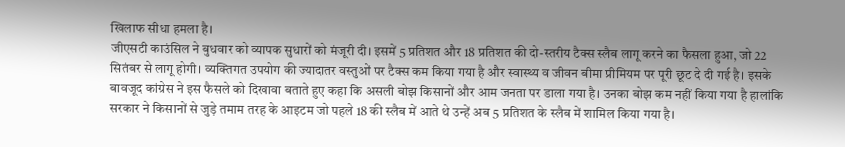खिलाफ सीधा हमला है।
जीएसटी काउंसिल ने बुधवार को व्यापक सुधारों को मंजूरी दी। इसमें 5 प्रतिशत और 18 प्रतिशत की दो-स्तरीय टैक्स स्लैब लागू करने का फैसला हुआ, जो 22 सितंबर से लागू होगी। व्यक्तिगत उपयोग की ज्यादातर वस्तुओं पर टैक्स कम किया गया है और स्वास्थ्य व जीवन बीमा प्रीमियम पर पूरी छूट दे दी गई है। इसके बावजूद कांग्रेस ने इस फैसले को दिखावा बताते हुए कहा कि असली बोझ किसानों और आम जनता पर डाला गया है। उनका बोझ कम नहीं किया गया है हालांकि सरकार ने किसानों से जुड़े तमाम तरह के आइटम जो पहले 18 की स्लैब में आते थे उन्हें अब 5 प्रतिशत के स्लैब में शामिल किया गया है।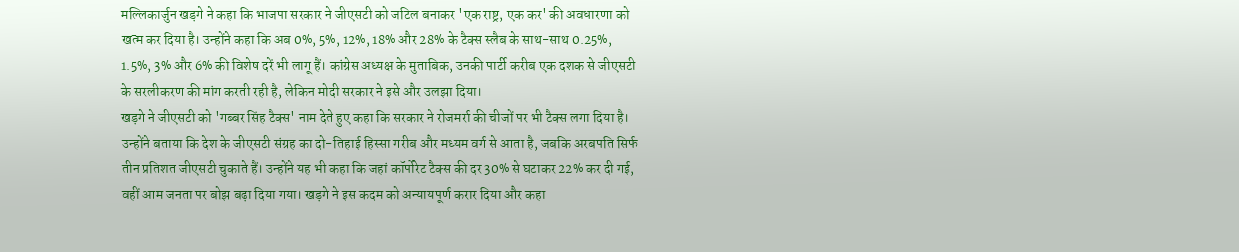मल्लिकार्जुन खड़गे ने कहा कि भाजपा सरकार ने जीएसटी को जटिल बनाकर 'एक राष्ट्र, एक कर' की अवधारणा को खत्म कर दिया है। उन्होंने कहा कि अब 0%, 5%, 12%, 18% और 28% के टैक्स स्लैब के साथ-साथ 0.25%, 1.5%, 3% और 6% की विशेष दरें भी लागू हैं। कांग्रेस अध्यक्ष के मुताबिक, उनकी पार्टी करीब एक दशक से जीएसटी के सरलीकरण की मांग करती रही है, लेकिन मोदी सरकार ने इसे और उलझा दिया।
खड़गे ने जीएसटी को 'गब्बर सिंह टैक्स' नाम देते हुए कहा कि सरकार ने रोजमर्रा की चीजों पर भी टैक्स लगा दिया है। उन्होंने बताया कि देश के जीएसटी संग्रह का दो-तिहाई हिस्सा गरीब और मध्यम वर्ग से आता है, जबकि अरबपति सिर्फ तीन प्रतिशत जीएसटी चुकाते हैं। उन्होंने यह भी कहा कि जहां कॉर्पोरेट टैक्स की दर 30% से घटाकर 22% कर दी गई, वहीं आम जनता पर बोझ बढ़ा दिया गया। खड़गे ने इस कदम को अन्यायपूर्ण करार दिया और कहा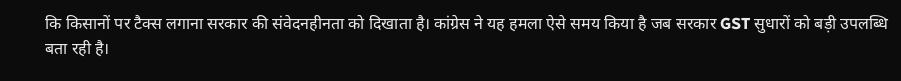कि किसानों पर टैक्स लगाना सरकार की संवेदनहीनता को दिखाता है। कांग्रेस ने यह हमला ऐसे समय किया है जब सरकार GST सुधारों को बड़ी उपलब्धि बता रही है।